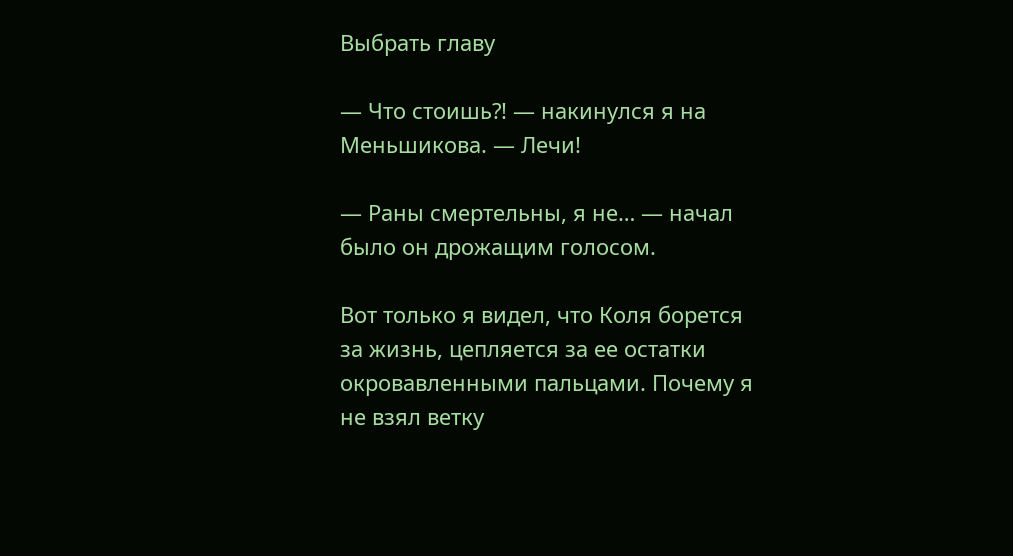Выбрать главу

— Что стоишь⁈ — накинулся я на Меньшикова. — Лечи!

— Раны смертельны, я не… — начал было он дрожащим голосом.

Вот только я видел, что Коля борется за жизнь, цепляется за ее остатки окровавленными пальцами. Почему я не взял ветку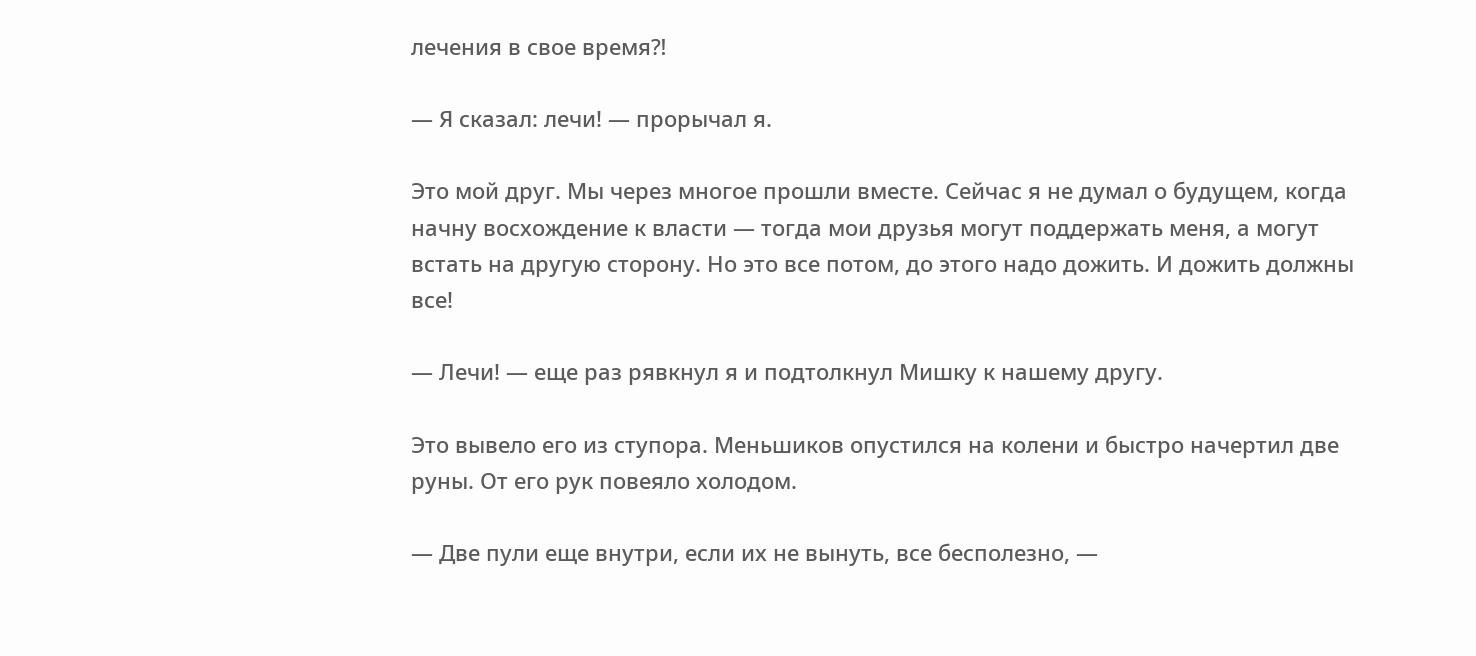лечения в свое время⁈

— Я сказал: лечи! — прорычал я.

Это мой друг. Мы через многое прошли вместе. Сейчас я не думал о будущем, когда начну восхождение к власти — тогда мои друзья могут поддержать меня, а могут встать на другую сторону. Но это все потом, до этого надо дожить. И дожить должны все!

— Лечи! — еще раз рявкнул я и подтолкнул Мишку к нашему другу.

Это вывело его из ступора. Меньшиков опустился на колени и быстро начертил две руны. От его рук повеяло холодом.

— Две пули еще внутри, если их не вынуть, все бесполезно, —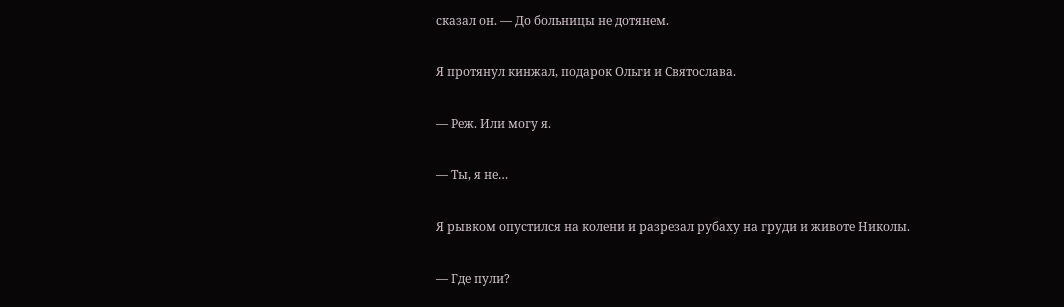сказал он. — До больницы не дотянем.

Я протянул кинжал, подарок Ольги и Святослава.

— Реж. Или могу я.

— Ты, я не…

Я рывком опустился на колени и разрезал рубаху на груди и животе Николы.

— Где пули?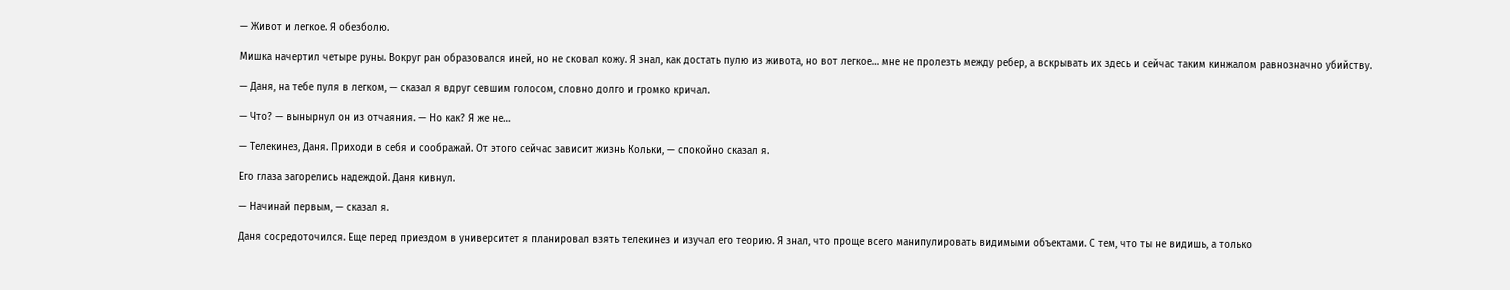— Живот и легкое. Я обезболю.

Мишка начертил четыре руны. Вокруг ран образовался иней, но не сковал кожу. Я знал, как достать пулю из живота, но вот легкое… мне не пролезть между ребер, а вскрывать их здесь и сейчас таким кинжалом равнозначно убийству.

— Даня, на тебе пуля в легком, — сказал я вдруг севшим голосом, словно долго и громко кричал.

— Что? — вынырнул он из отчаяния. — Но как? Я же не…

— Телекинез, Даня. Приходи в себя и соображай. От этого сейчас зависит жизнь Кольки, — спокойно сказал я.

Его глаза загорелись надеждой. Даня кивнул.

— Начинай первым, — сказал я.

Даня сосредоточился. Еще перед приездом в университет я планировал взять телекинез и изучал его теорию. Я знал, что проще всего манипулировать видимыми объектами. С тем, что ты не видишь, а только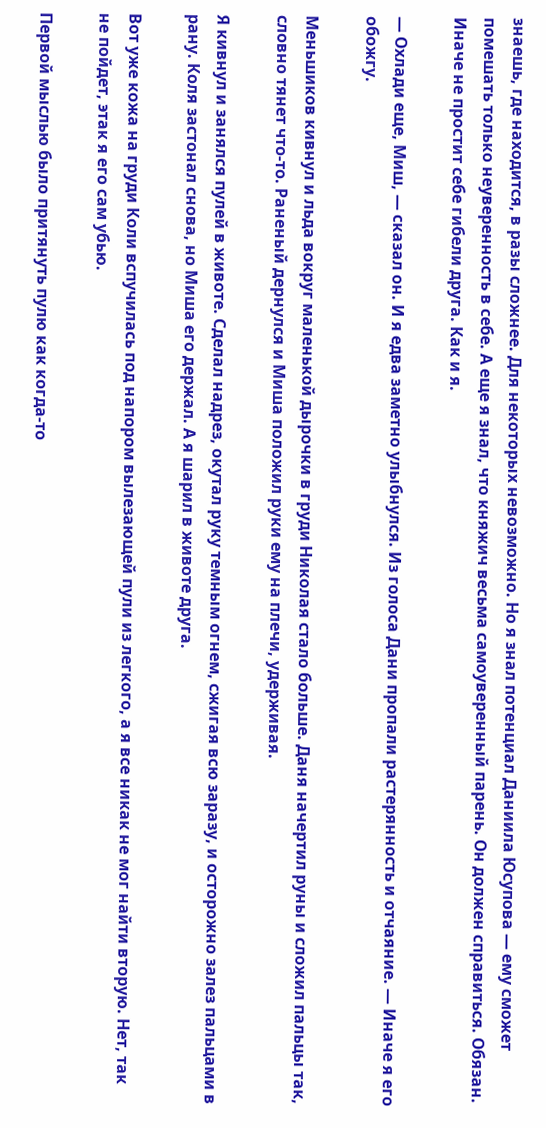знаешь, где находится, в разы сложнее. Для некоторых невозможно. Но я знал потенциал Даниила Юсупова — ему сможет помешать только неуверенность в себе. А еще я знал, что княжич весьма самоуверенный парень. Он должен справиться. Обязан. Иначе не простит себе гибели друга. Как и я.

— Охлади еще, Миш, — сказал он. И я едва заметно улыбнулся. Из голоса Дани пропали растерянность и отчаяние. — Иначе я его обожгу.

Меньшиков кивнул и льда вокруг маленькой дырочки в груди Николая стало больше. Даня начертил руны и сложил пальцы так, словно тянет что-то. Раненый дернулся и Миша положил руки ему на плечи, удерживая.

Я кивнул и занялся пулей в животе. Сделал надрез, окутал руку темным огнем, сжигая всю заразу, и осторожно залез пальцами в рану. Коля застонал снова, но Миша его держал. А я шарил в животе друга.

Вот уже кожа на груди Коли вспучилась под напором вылезающей пули из легкого, а я все никак не мог найти вторую. Нет, так не пойдет, этак я его сам убью.

Первой мыслью было притянуть пулю как когда-то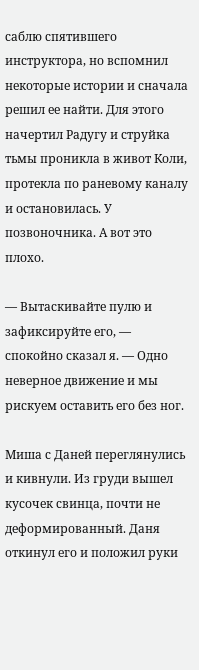саблю спятившего инструктора, но вспомнил некоторые истории и сначала решил ее найти. Для этого начертил Радугу и струйка тьмы проникла в живот Коли, протекла по раневому каналу и остановилась. У позвоночника. А вот это плохо.

— Вытаскивайте пулю и зафиксируйте его, — спокойно сказал я. — Одно неверное движение и мы рискуем оставить его без ног.

Миша с Даней переглянулись и кивнули. Из груди вышел кусочек свинца, почти не деформированный. Даня откинул его и положил руки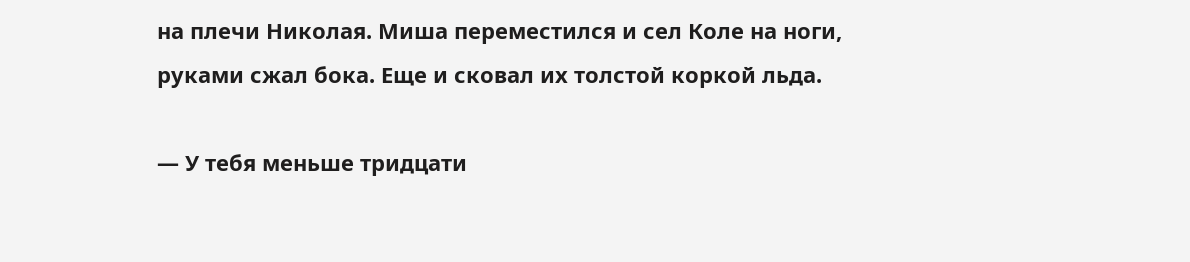на плечи Николая. Миша переместился и сел Коле на ноги, руками сжал бока. Еще и сковал их толстой коркой льда.

— У тебя меньше тридцати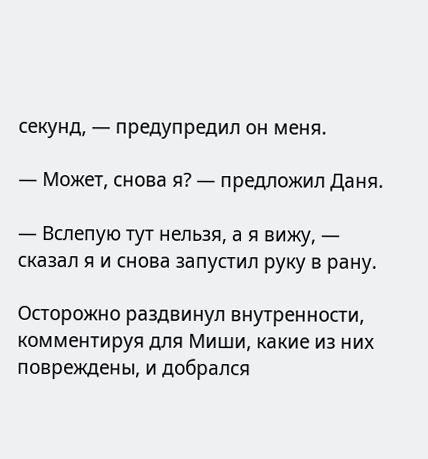секунд, — предупредил он меня.

— Может, снова я? — предложил Даня.

— Вслепую тут нельзя, а я вижу, — сказал я и снова запустил руку в рану.

Осторожно раздвинул внутренности, комментируя для Миши, какие из них повреждены, и добрался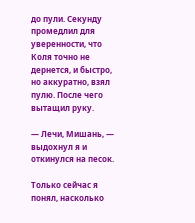до пули. Секунду промедлил для уверенности, что Коля точно не дернется, и быстро, но аккуратно, взял пулю. После чего вытащил руку.

— Лечи, Мишань, — выдохнул я и откинулся на песок.

Только сейчас я понял, насколько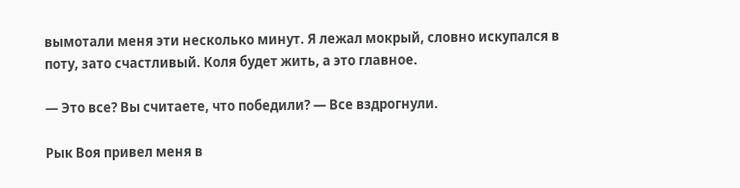вымотали меня эти несколько минут. Я лежал мокрый, словно искупался в поту, зато счастливый. Коля будет жить, а это главное.

— Это все? Вы считаете, что победили? — Все вздрогнули.

Рык Воя привел меня в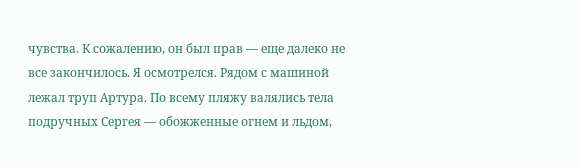чувства. К сожалению, он был прав — еще далеко не все закончилось. Я осмотрелся. Рядом с машиной лежал труп Артура. По всему пляжу валялись тела подручных Сергея — обожженные огнем и льдом,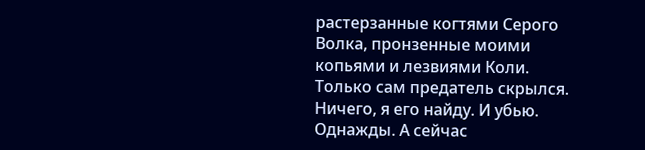растерзанные когтями Серого Волка, пронзенные моими копьями и лезвиями Коли. Только сам предатель скрылся. Ничего, я его найду. И убью. Однажды. А сейчас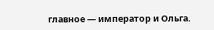главное — император и Ольга.